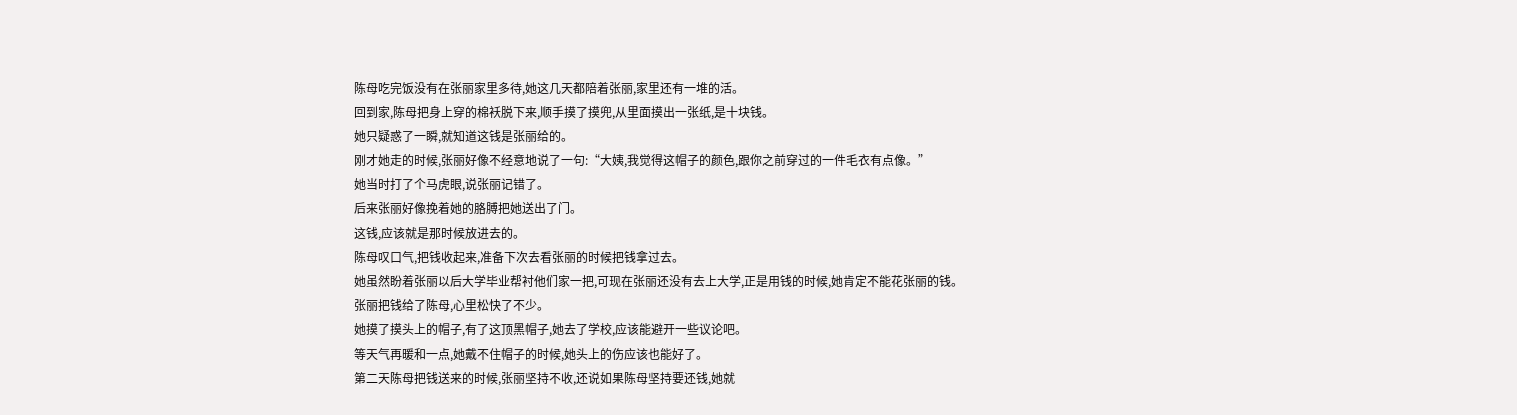陈母吃完饭没有在张丽家里多待,她这几天都陪着张丽,家里还有一堆的活。
回到家,陈母把身上穿的棉袄脱下来,顺手摸了摸兜,从里面摸出一张纸,是十块钱。
她只疑惑了一瞬,就知道这钱是张丽给的。
刚才她走的时候,张丽好像不经意地说了一句:“大姨,我觉得这帽子的颜色,跟你之前穿过的一件毛衣有点像。”
她当时打了个马虎眼,说张丽记错了。
后来张丽好像挽着她的胳膊把她送出了门。
这钱,应该就是那时候放进去的。
陈母叹口气,把钱收起来,准备下次去看张丽的时候把钱拿过去。
她虽然盼着张丽以后大学毕业帮衬他们家一把,可现在张丽还没有去上大学,正是用钱的时候,她肯定不能花张丽的钱。
张丽把钱给了陈母,心里松快了不少。
她摸了摸头上的帽子,有了这顶黑帽子,她去了学校,应该能避开一些议论吧。
等天气再暖和一点,她戴不住帽子的时候,她头上的伤应该也能好了。
第二天陈母把钱送来的时候,张丽坚持不收,还说如果陈母坚持要还钱,她就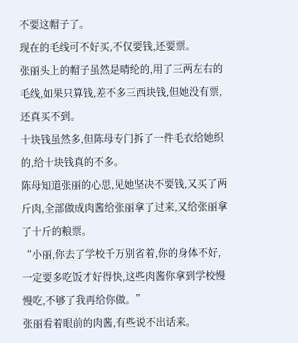不要这帽子了。
现在的毛线可不好买,不仅要钱,还要票。
张丽头上的帽子虽然是晴纶的,用了三两左右的毛线,如果只算钱,差不多三西块钱,但她没有票,还真买不到。
十块钱虽然多,但陈母专门拆了一件毛衣给她织的,给十块钱真的不多。
陈母知道张丽的心思,见她坚决不要钱,又买了两斤肉,全部做成肉酱给张丽拿了过来,又给张丽拿了十斤的粮票。
“小丽,你去了学校千万别省着,你的身体不好,一定要多吃饭才好得快,这些肉酱你拿到学校慢慢吃,不够了我再给你做。”
张丽看着眼前的肉酱,有些说不出话来。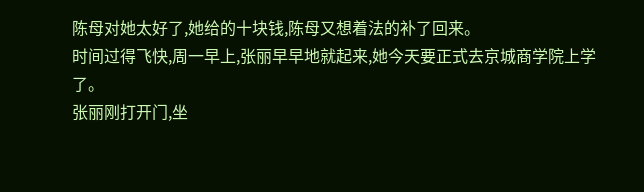陈母对她太好了,她给的十块钱,陈母又想着法的补了回来。
时间过得飞快,周一早上,张丽早早地就起来,她今天要正式去京城商学院上学了。
张丽刚打开门,坐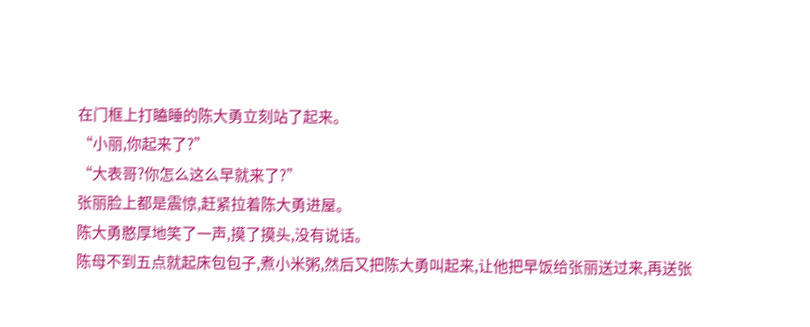在门框上打瞌睡的陈大勇立刻站了起来。
“小丽,你起来了?”
“大表哥?你怎么这么早就来了?”
张丽脸上都是震惊,赶紧拉着陈大勇进屋。
陈大勇憨厚地笑了一声,摸了摸头,没有说话。
陈母不到五点就起床包包子,煮小米粥,然后又把陈大勇叫起来,让他把早饭给张丽送过来,再送张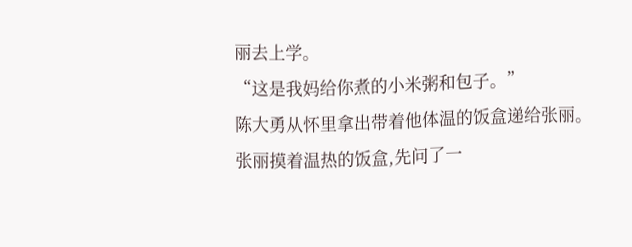丽去上学。
“这是我妈给你煮的小米粥和包子。”
陈大勇从怀里拿出带着他体温的饭盒递给张丽。
张丽摸着温热的饭盒,先问了一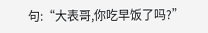句:“大表哥,你吃早饭了吗?”